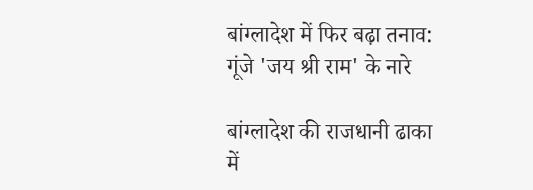बांग्लादेश में फिर बढ़ा तनाव: गूंजे 'जय श्री राम' के नारे

बांग्लादेश की राजधानी ढाका में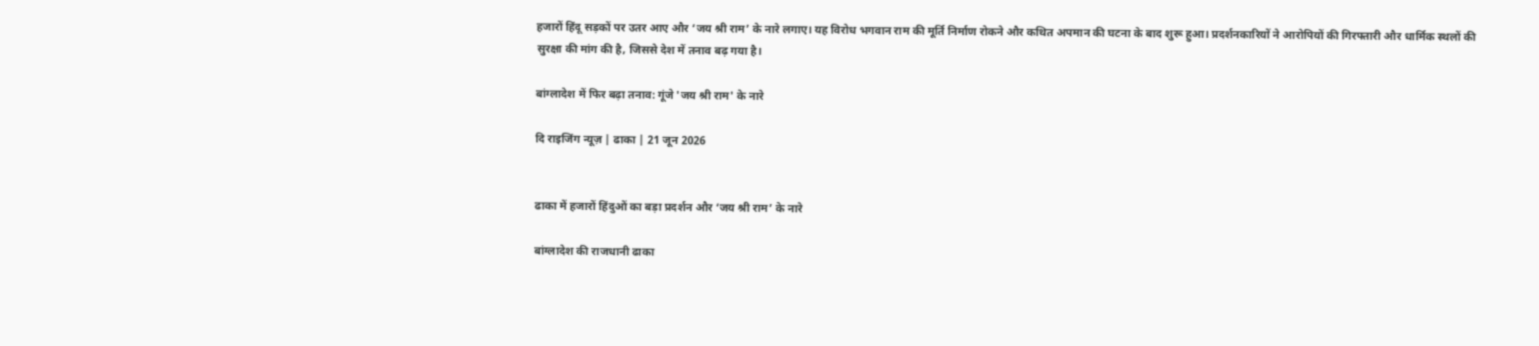हजारों हिंदू सड़कों पर उतर आए और ‘जय श्री राम’ के नारे लगाए। यह विरोध भगवान राम की मूर्ति निर्माण रोकने और कथित अपमान की घटना के बाद शुरू हुआ। प्रदर्शनकारियों ने आरोपियों की गिरफ्तारी और धार्मिक स्थलों की सुरक्षा की मांग की है, जिससे देश में तनाव बढ़ गया है।

बांग्लादेश में फिर बढ़ा तनाव: गूंजे 'जय श्री राम' के नारे

दि राइजिंग न्यूज़ | ढाका | 21 जून 2026


ढाका में हजारों हिंदुओं का बड़ा प्रदर्शन और ‘जय श्री राम’ के नारे

बांग्लादेश की राजधानी ढाका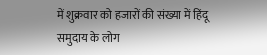में शुक्रवार को हजारों की संख्या में हिंदू समुदाय के लोग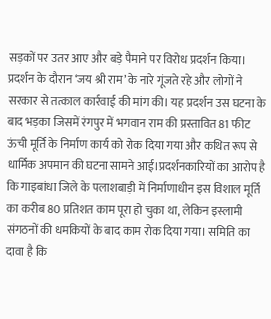सड़कों पर उतर आए और बड़े पैमाने पर विरोध प्रदर्शन किया। प्रदर्शन के दौरान ‘जय श्री राम’ के नारे गूंजते रहे और लोगों ने सरकार से तत्काल कार्रवाई की मांग की। यह प्रदर्शन उस घटना के बाद भड़का जिसमें रंगपुर में भगवान राम की प्रस्तावित 81 फीट ऊंची मूर्ति के निर्माण कार्य को रोक दिया गया और कथित रूप से धार्मिक अपमान की घटना सामने आई।प्रदर्शनकारियों का आरोप है कि गाइबांधा जिले के पलाशबाड़ी में निर्माणाधीन इस विशाल मूर्ति का करीब 80 प्रतिशत काम पूरा हो चुका था, लेकिन इस्लामी संगठनों की धमकियों के बाद काम रोक दिया गया। समिति का दावा है कि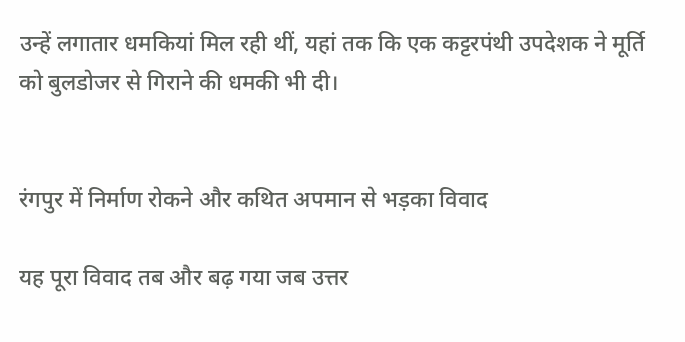उन्हें लगातार धमकियां मिल रही थीं, यहां तक कि एक कट्टरपंथी उपदेशक ने मूर्ति को बुलडोजर से गिराने की धमकी भी दी।


रंगपुर में निर्माण रोकने और कथित अपमान से भड़का विवाद

यह पूरा विवाद तब और बढ़ गया जब उत्तर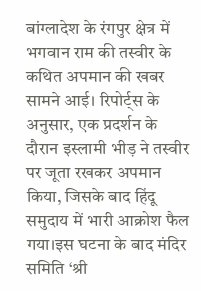बांग्लादेश के रंगपुर क्षेत्र में भगवान राम की तस्वीर के कथित अपमान की खबर सामने आई। रिपोर्ट्स के अनुसार, एक प्रदर्शन के दौरान इस्लामी भीड़ ने तस्वीर पर जूता रखकर अपमान किया, जिसके बाद हिंदू समुदाय में भारी आक्रोश फैल गया।इस घटना के बाद मंदिर समिति ‘श्री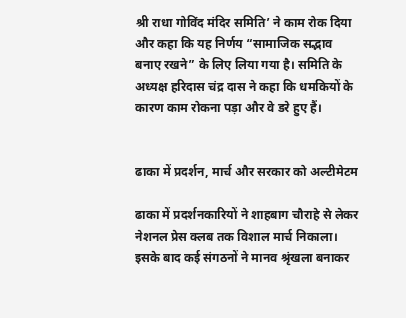श्री राधा गोविंद मंदिर समिति’ ने काम रोक दिया और कहा कि यह निर्णय “सामाजिक सद्भाव बनाए रखने” के लिए लिया गया है। समिति के अध्यक्ष हरिदास चंद्र दास ने कहा कि धमकियों के कारण काम रोकना पड़ा और वे डरे हुए हैं।


ढाका में प्रदर्शन, मार्च और सरकार को अल्टीमेटम

ढाका में प्रदर्शनकारियों ने शाहबाग चौराहे से लेकर नेशनल प्रेस क्लब तक विशाल मार्च निकाला। इसके बाद कई संगठनों ने मानव श्रृंखला बनाकर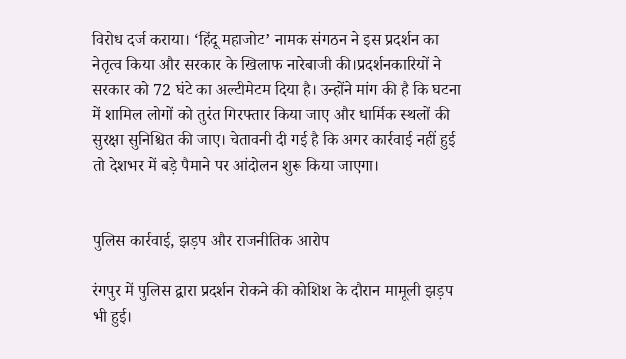विरोध दर्ज कराया। ‘हिंदू महाजोट’ नामक संगठन ने इस प्रदर्शन का नेतृत्व किया और सरकार के खिलाफ नारेबाजी की।प्रदर्शनकारियों ने सरकार को 72 घंटे का अल्टीमेटम दिया है। उन्होंने मांग की है कि घटना में शामिल लोगों को तुरंत गिरफ्तार किया जाए और धार्मिक स्थलों की सुरक्षा सुनिश्चित की जाए। चेतावनी दी गई है कि अगर कार्रवाई नहीं हुई तो देशभर में बड़े पैमाने पर आंदोलन शुरू किया जाएगा।


पुलिस कार्रवाई, झड़प और राजनीतिक आरोप

रंगपुर में पुलिस द्वारा प्रदर्शन रोकने की कोशिश के दौरान मामूली झड़प भी हुई।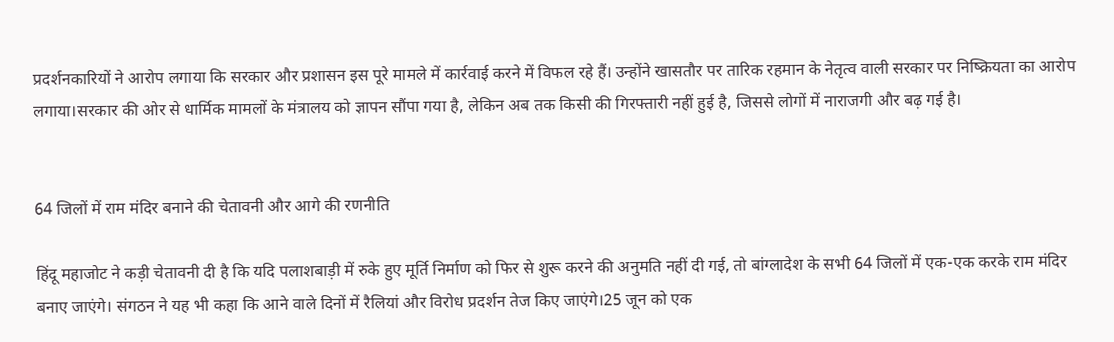प्रदर्शनकारियों ने आरोप लगाया कि सरकार और प्रशासन इस पूरे मामले में कार्रवाई करने में विफल रहे हैं। उन्होंने खासतौर पर तारिक रहमान के नेतृत्व वाली सरकार पर निष्क्रियता का आरोप लगाया।सरकार की ओर से धार्मिक मामलों के मंत्रालय को ज्ञापन सौंपा गया है, लेकिन अब तक किसी की गिरफ्तारी नहीं हुई है, जिससे लोगों में नाराजगी और बढ़ गई है।


64 जिलों में राम मंदिर बनाने की चेतावनी और आगे की रणनीति

हिंदू महाजोट ने कड़ी चेतावनी दी है कि यदि पलाशबाड़ी में रुके हुए मूर्ति निर्माण को फिर से शुरू करने की अनुमति नहीं दी गई, तो बांग्लादेश के सभी 64 जिलों में एक-एक करके राम मंदिर बनाए जाएंगे। संगठन ने यह भी कहा कि आने वाले दिनों में रैलियां और विरोध प्रदर्शन तेज किए जाएंगे।25 जून को एक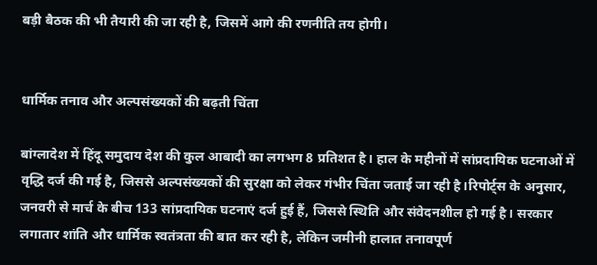बड़ी बैठक की भी तैयारी की जा रही है, जिसमें आगे की रणनीति तय होगी।


धार्मिक तनाव और अल्पसंख्यकों की बढ़ती चिंता

बांग्लादेश में हिंदू समुदाय देश की कुल आबादी का लगभग 8 प्रतिशत है। हाल के महीनों में सांप्रदायिक घटनाओं में वृद्धि दर्ज की गई है, जिससे अल्पसंख्यकों की सुरक्षा को लेकर गंभीर चिंता जताई जा रही है।रिपोर्ट्स के अनुसार, जनवरी से मार्च के बीच 133 सांप्रदायिक घटनाएं दर्ज हुई हैं, जिससे स्थिति और संवेदनशील हो गई है। सरकार लगातार शांति और धार्मिक स्वतंत्रता की बात कर रही है, लेकिन जमीनी हालात तनावपूर्ण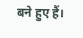बने हुए हैं।